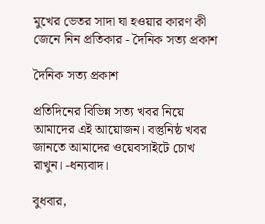মুখের ভেতর সাদা ঘা হওয়ার কারণ কী জেনে নিন প্রতিকার - দৈনিক সত্য প্রকাশ

দৈনিক সত্য প্রকাশ

প্রতিদিনের বিভিন্ন সত্য খবর নিয়ে আমাদের এই আয়োজন। বস্তুনিষ্ঠ খবর জানতে আমাদের ওয়েবসাইটে চোখ রাখুন। -ধন্যবাদ।

বুধবার,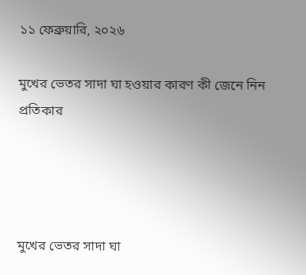১১ ফেব্রুয়ারি, ২০২৬

মুখের ভেতর সাদা ঘা হওয়ার কারণ কী জেনে নিন প্রতিকার




মুখের ভেতর সাদা ঘা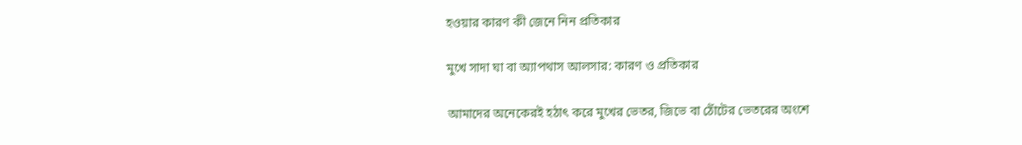হওয়ার কারণ কী জেনে নিন প্রতিকার

মুখে সাদা ঘা বা অ্যাপথাস আলসার: কারণ ও প্রতিকার

আমাদের অনেকেরই হঠাৎ করে মুখের ভেতর, জিভে বা ঠোঁটের ভেতরের অংশে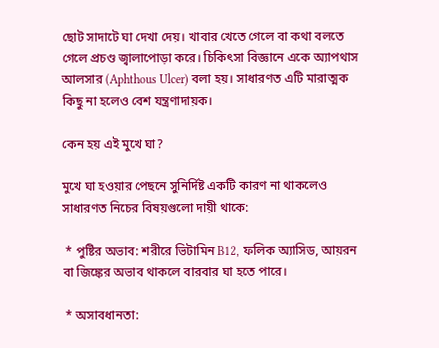ছোট সাদাটে ঘা দেখা দেয়। খাবার খেতে গেলে বা কথা বলতে গেলে প্রচণ্ড জ্বালাপোড়া করে। চিকিৎসা বিজ্ঞানে একে অ্যাপথাস আলসার (Aphthous Ulcer) বলা হয়। সাধারণত এটি মারাত্মক কিছু না হলেও বেশ যন্ত্রণাদায়ক।

কেন হয় এই মুখে ঘা?

মুখে ঘা হওয়ার পেছনে সুনির্দিষ্ট একটি কারণ না থাকলেও সাধারণত নিচের বিষয়গুলো দায়ী থাকে:

 * পুষ্টির অভাব: শরীরে ভিটামিন B12, ফলিক অ্যাসিড, আয়রন বা জিঙ্কের অভাব থাকলে বারবার ঘা হতে পারে।

 * অসাবধানতা: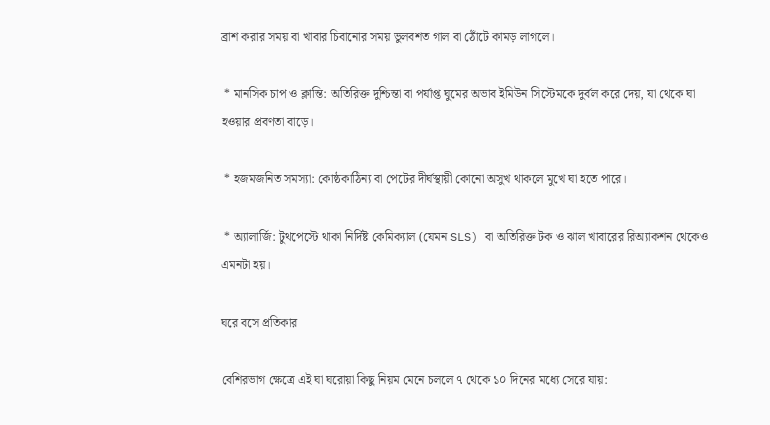ব্রাশ করার সময় বা খাবার চিবানোর সময় ভুলবশত গাল বা ঠোঁটে কামড় লাগলে।

 * মানসিক চাপ ও ক্লান্তি: অতিরিক্ত দুশ্চিন্তা বা পর্যাপ্ত ঘুমের অভাব ইমিউন সিস্টেমকে দুর্বল করে দেয়, যা থেকে ঘা হওয়ার প্রবণতা বাড়ে।

 * হজমজনিত সমস্যা: কোষ্ঠকাঠিন্য বা পেটের দীর্ঘস্থায়ী কোনো অসুখ থাকলে মুখে ঘা হতে পারে।

 * অ্যালার্জি: টুথপেস্টে থাকা নির্দিষ্ট কেমিক্যাল (যেমন SLS) বা অতিরিক্ত টক ও ঝাল খাবারের রিঅ্যাকশন থেকেও এমনটা হয়।

ঘরে বসে প্রতিকার

বেশিরভাগ ক্ষেত্রে এই ঘা ঘরোয়া কিছু নিয়ম মেনে চললে ৭ থেকে ১০ দিনের মধ্যে সেরে যায়: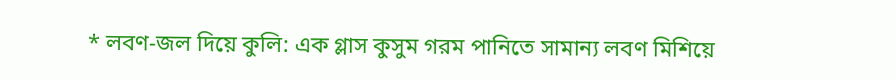* লবণ-জল দিয়ে কুলি: এক গ্লাস কুসুম গরম পানিতে সামান্য লবণ মিশিয়ে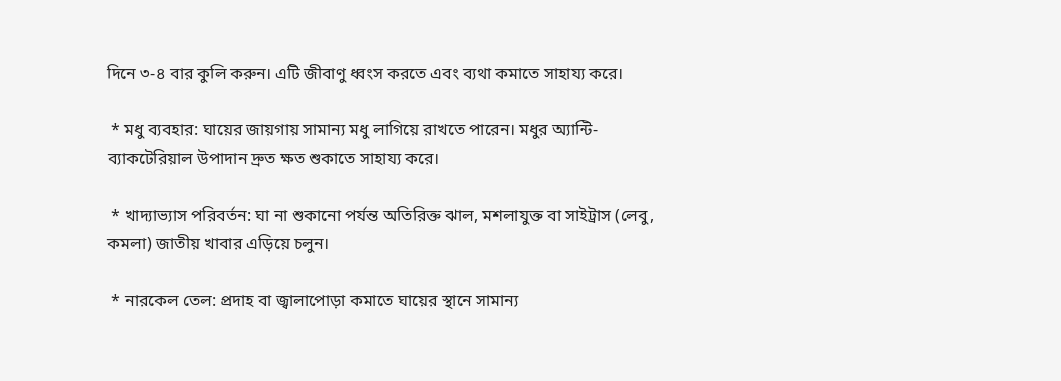দিনে ৩-৪ বার কুলি করুন। এটি জীবাণু ধ্বংস করতে এবং ব্যথা কমাতে সাহায্য করে।

 * মধু ব্যবহার: ঘায়ের জায়গায় সামান্য মধু লাগিয়ে রাখতে পারেন। মধুর অ্যান্টি-ব্যাকটেরিয়াল উপাদান দ্রুত ক্ষত শুকাতে সাহায্য করে।

 * খাদ্যাভ্যাস পরিবর্তন: ঘা না শুকানো পর্যন্ত অতিরিক্ত ঝাল, মশলাযুক্ত বা সাইট্রাস (লেবু, কমলা) জাতীয় খাবার এড়িয়ে চলুন।

 * নারকেল তেল: প্রদাহ বা জ্বালাপোড়া কমাতে ঘায়ের স্থানে সামান্য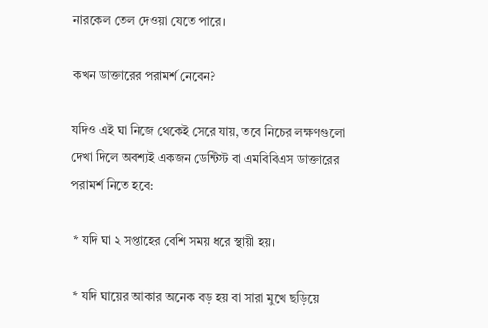নারকেল তেল দেওয়া যেতে পারে।

কখন ডাক্তারের পরামর্শ নেবেন?

যদিও এই ঘা নিজে থেকেই সেরে যায়, তবে নিচের লক্ষণগুলো দেখা দিলে অবশ্যই একজন ডেন্টিস্ট বা এমবিবিএস ডাক্তারের পরামর্শ নিতে হবে:

 * যদি ঘা ২ সপ্তাহের বেশি সময় ধরে স্থায়ী হয়।

 * যদি ঘায়ের আকার অনেক বড় হয় বা সারা মুখে ছড়িয়ে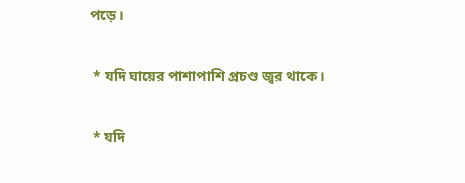পড়ে।

 * যদি ঘায়ের পাশাপাশি প্রচণ্ড জ্বর থাকে।

 * যদি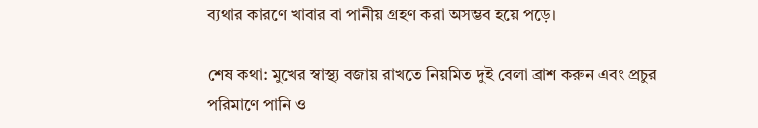ব্যথার কারণে খাবার বা পানীয় গ্রহণ করা অসম্ভব হয়ে পড়ে।

শেষ কথা: মুখের স্বাস্থ্য বজায় রাখতে নিয়মিত দুই বেলা ব্রাশ করুন এবং প্রচুর পরিমাণে পানি ও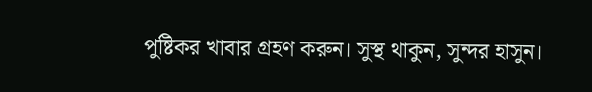পুষ্টিকর খাবার গ্রহণ করুন। সুস্থ থাকুন, সুন্দর হাসুন।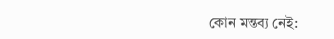কোন মন্তব্য নেই: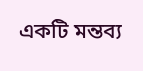একটি মন্তব্য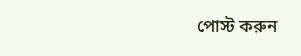পোস্ট করুন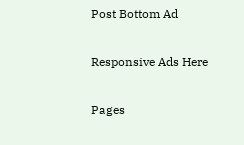Post Bottom Ad

Responsive Ads Here

Pages